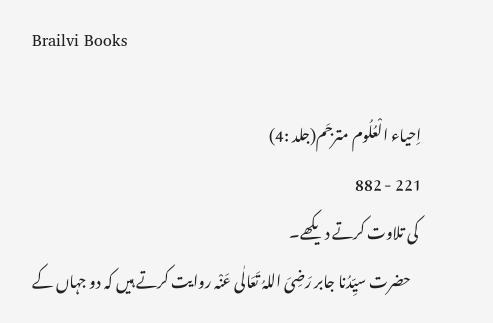Brailvi Books

اِحیاء الْعُلُوم مترجَم(جلد :4)
221 - 882
 کی تلاوت کرتے دیکھے۔
    حضرت سیِّدُنا جابر رَضِیَ اللہُ تَعَالٰی عَنْہ روایت کرتے ہیں کہ دو جہاں کے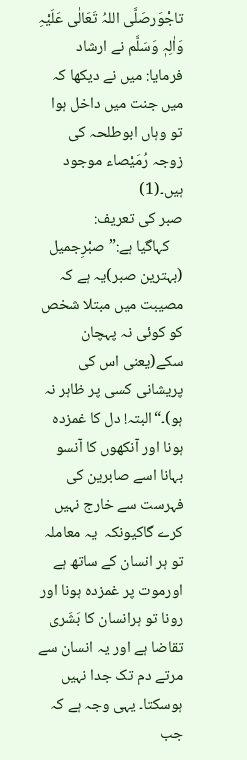تاجْوَرصَلَّی اللہُ تَعَالٰی عَلَیْہِ وَاٰلِہٖ وَسَلَّم نے ارشاد فرمایا: میں نے دیکھا کہ میں جنت میں داخل ہوا تو وہاں ابوطلحہ کی زوجہ رُمَیْصاء موجود ہیں۔(1)
صبر کی تعریف:
    کہاگیا ہے:”صبْرِجمیل (بہترین صبر)یہ ہے کہ مصیبت میں مبتلا شخص کو کوئی نہ پہچان سکے(یعنی اس کی پریشانی کسی پر ظاہر نہ ہو)۔“البتہ! دل کا غمزدہ ہونا اور آنکھوں کا آنسو بہانا اسے صابرین کی فہرست سے خارج نہیں کرے گاکیونکہ  یہ معاملہ تو ہر انسان کے ساتھ ہے اورموت پر غمزدہ ہونا اور رونا تو ہرانسان کا بَشَری تقاضا ہے اور یہ انسان سے مرتے دم تک جدا نہیں ہوسکتا۔ یہی وجہ ہے کہ  جب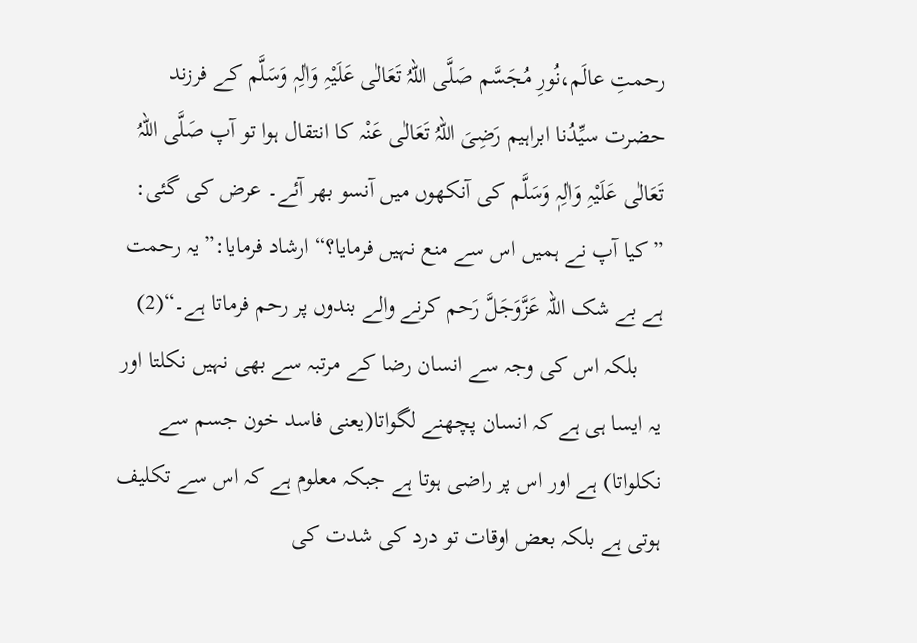رحمتِ عالَم،نُورِ مُجَسَّم صَلَّی اللہُ تَعَالٰی عَلَیْہِ وَاٰلِہٖ وَسَلَّم کے فرزند حضرت سیِّدُنا ابراہیم رَضِیَ اللہُ تَعَالٰی عَنْہ کا انتقال ہوا تو آپ صَلَّی اللہُ تَعَالٰی عَلَیْہِ وَاٰلِہٖ وَسَلَّم کی آنکھوں میں آنسو بھر آئے۔ عرض کی گئی: ”کیا آپ نے ہمیں اس سے منع نہیں فرمایا؟“ ارشاد فرمایا:”یہ رحمت ہے بے شک اللہ عَزَّوَجَلَّ رَحم کرنے والے بندوں پر رحم فرماتا ہے۔“(2)
    بلکہ اس کی وجہ سے انسان رضا کے مرتبہ سے بھی نہیں نکلتا اور یہ ایسا ہی ہے کہ انسان پچھنے لگواتا(یعنی فاسد خون جسم سے نکلواتا) ہے اور اس پر راضی ہوتا ہے جبکہ معلوم ہے کہ اس سے تکلیف ہوتی ہے بلکہ بعض اوقات تو درد کی شدت کی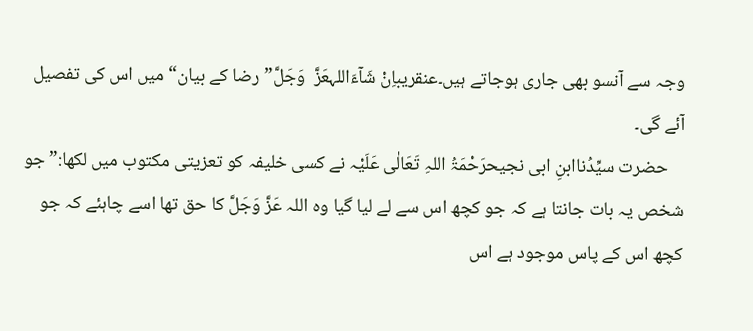وجہ سے آنسو بھی جاری ہوجاتے ہیں۔عنقریباِنْ شَآءَاللہعَزَّ  وَجَلَّ”رضا کے بیان“ میں اس کی تفصیل آئے گی۔
    حضرت سیِّدُناابنِ ابی نجیحرَحْمَۃُ اللہِ تَعَالٰی عَلَیْہ نے کسی خلیفہ کو تعزیتی مکتوب میں لکھا:” جو شخص یہ بات جانتا ہے کہ جو کچھ اس سے لے لیا گیا وہ اللہ عَزَّ وَجَلَّ کا حق تھا اسے چاہئے کہ جو کچھ اس کے پاس موجود ہے اس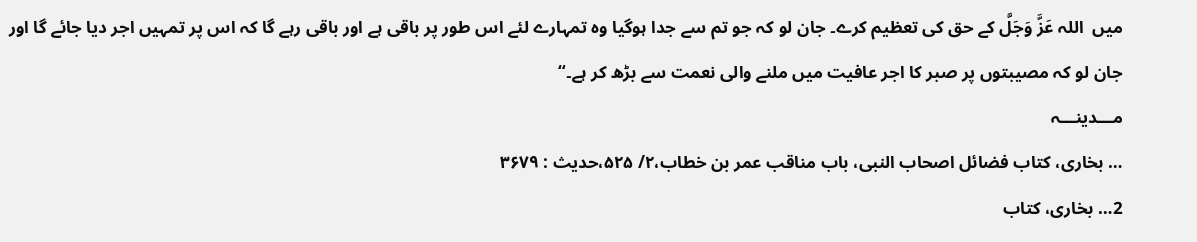میں  اللہ عَزَّ وَجَلَّ کے حق کی تعظیم کرے۔ جان لو کہ جو تم سے جدا ہوگیا وہ تمہارے لئے اس طور پر باقی ہے اور باقی رہے گا کہ اس پر تمہیں اجر دیا جائے گا اور جان لو کہ مصیبتوں پر صبر کا اجر عافیت میں ملنے والی نعمت سے بڑھ کر ہے۔“
مـــدینـــہ
… بخاری، کتاب فضائل اصحاب النبی، باب مناقب عمر بن خطاب،۲/ ۵۲۵،حدیث : ۳۶۷۹
2… بخاری، کتاب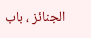الجنائز ، باب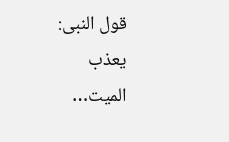قول النبی: یعذب المیت…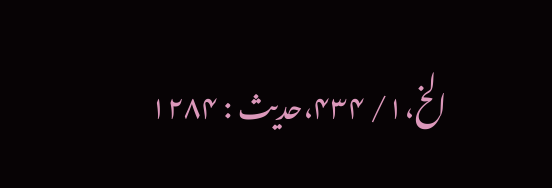الخ،۱/ ۴۳۴،حدیث : ۱۲۸۴